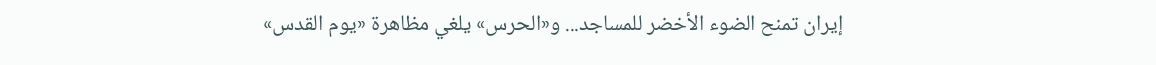إيران تمنح الضوء الأخضر للمساجد... و«الحرس» يلغي مظاهرة «يوم القدس»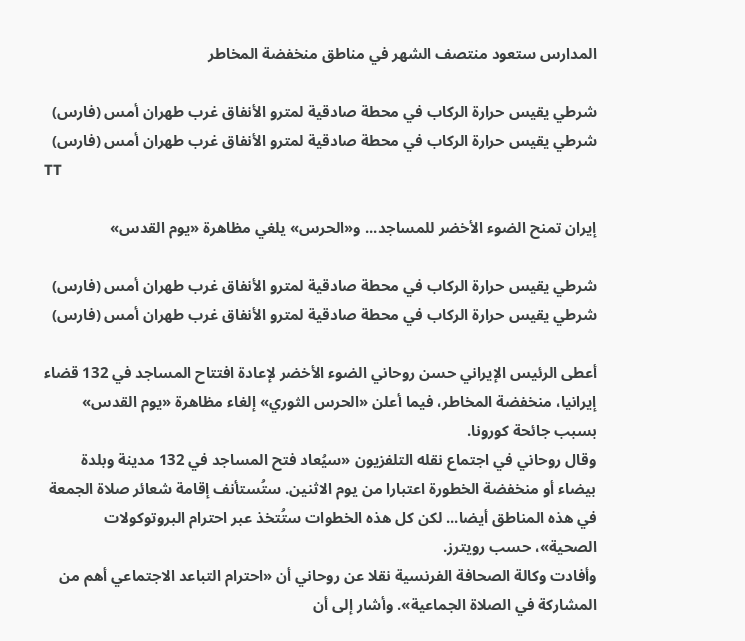المدارس ستعود منتصف الشهر في مناطق منخفضة المخاطر

شرطي يقيس حرارة الركاب في محطة صادقية لمترو الأنفاق غرب طهران أمس (فارس)
شرطي يقيس حرارة الركاب في محطة صادقية لمترو الأنفاق غرب طهران أمس (فارس)
TT

إيران تمنح الضوء الأخضر للمساجد... و«الحرس» يلغي مظاهرة «يوم القدس»

شرطي يقيس حرارة الركاب في محطة صادقية لمترو الأنفاق غرب طهران أمس (فارس)
شرطي يقيس حرارة الركاب في محطة صادقية لمترو الأنفاق غرب طهران أمس (فارس)

أعطى الرئيس الإيراني حسن روحاني الضوء الأخضر لإعادة افتتاح المساجد في 132 قضاء إيرانيا، منخفضة المخاطر، فيما أعلن «الحرس الثوري» إلغاء مظاهرة «يوم القدس» بسبب جائحة كورونا.
وقال روحاني في اجتماع نقله التلفزيون «سيُعاد فتح المساجد في 132 مدينة وبلدة بيضاء أو منخفضة الخطورة اعتبارا من يوم الاثنين. ستُستأنف إقامة شعائر صلاة الجمعة في هذه المناطق أيضا... لكن كل هذه الخطوات ستُتخذ عبر احترام البروتوكولات الصحية»، حسب رويترز.
وأفادت وكالة الصحافة الفرنسية نقلا عن روحاني أن «احترام التباعد الاجتماعي أهم من المشاركة في الصلاة الجماعية». وأشار إلى أن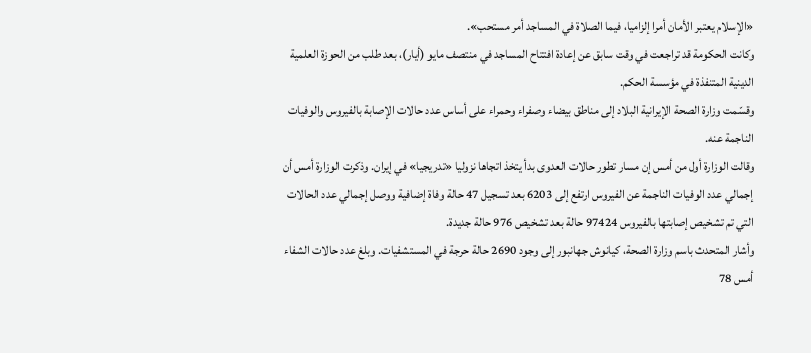«الإسلام يعتبر الأمان أمرا إلزاميا، فيما الصلاة في المساجد أمر مستحب».
وكانت الحكومة قد تراجعت في وقت سابق عن إعادة افتتاح المساجد في منتصف مايو (أيار)، بعد طلب من الحوزة العلمية الدينية المتنفذة في مؤسسة الحكم.
وقسّمت وزارة الصحة الإيرانية البلاد إلى مناطق بيضاء وصفراء وحمراء على أساس عدد حالات الإصابة بالفيروس والوفيات الناجمة عنه.
وقالت الوزارة أول من أمس إن مسار تطور حالات العدوى بدأ يتخذ اتجاها نزوليا «تدريجيا» في إيران. وذكرت الوزارة أمس أن إجمالي عدد الوفيات الناجمة عن الفيروس ارتفع إلى 6203 بعد تسجيل 47 حالة وفاة إضافية ووصل إجمالي عدد الحالات التي تم تشخيص إصابتها بالفيروس 97424 حالة بعد تشخيص 976 حالة جديدة.
وأشار المتحدث باسم وزارة الصحة، كيانوش جهانبور إلى وجود 2690 حالة حرجة في المستشفيات. وبلغ عدد حالات الشفاء أمس 78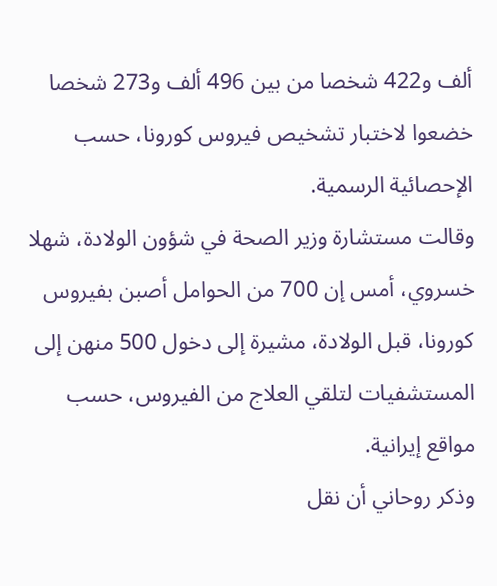ألف و422 شخصا من بين 496 ألف و273 شخصا خضعوا لاختبار تشخيص فيروس كورونا، حسب الإحصائية الرسمية.
وقالت مستشارة وزير الصحة في شؤون الولادة، شهلا خسروي، أمس إن 700 من الحوامل أصبن بفيروس كورونا، قبل الولادة، مشيرة إلى دخول 500 منهن إلى المستشفيات لتلقي العلاج من الفيروس، حسب مواقع إيرانية.
وذكر روحاني أن نقل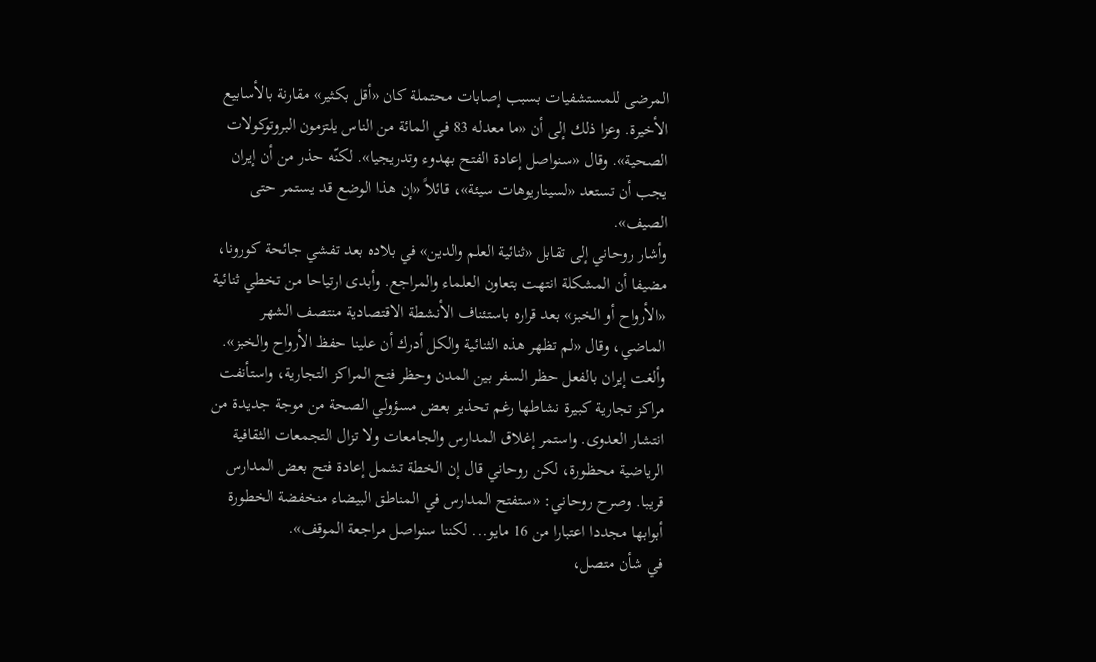المرضى للمستشفيات بسبب إصابات محتملة كان «أقل بكثير» مقارنة بالأسابيع الأخيرة. وعزا ذلك إلى أن «ما معدله 83 في المائة من الناس يلتزمون البروتوكولات الصحية». وقال «سنواصل إعادة الفتح بهدوء وتدريجيا». لكنّه حذر من أن إيران يجب أن تستعد «لسيناريوهات سيئة»، قائلاً «إن هذا الوضع قد يستمر حتى الصيف».
وأشار روحاني إلى تقابل «ثنائية العلم والدين» في بلاده بعد تفشي جائحة كورونا، مضيفا أن المشكلة انتهت بتعاون العلماء والمراجع. وأبدى ارتياحا من تخطي ثنائية «الأرواح أو الخبز» بعد قراره باستئناف الأنشطة الاقتصادية منتصف الشهر الماضي، وقال «لم تظهر هذه الثنائية والكل أدرك أن علينا حفظ الأرواح والخبز».
وألغت إيران بالفعل حظر السفر بين المدن وحظر فتح المراكز التجارية، واستأنفت مراكز تجارية كبيرة نشاطها رغم تحذير بعض مسؤولي الصحة من موجة جديدة من انتشار العدوى. واستمر إغلاق المدارس والجامعات ولا تزال التجمعات الثقافية الرياضية محظورة، لكن روحاني قال إن الخطة تشمل إعادة فتح بعض المدارس قريبا. وصرح روحاني: «ستفتح المدارس في المناطق البيضاء منخفضة الخطورة أبوابها مجددا اعتبارا من 16 مايو... لكننا سنواصل مراجعة الموقف».
في شأن متصل،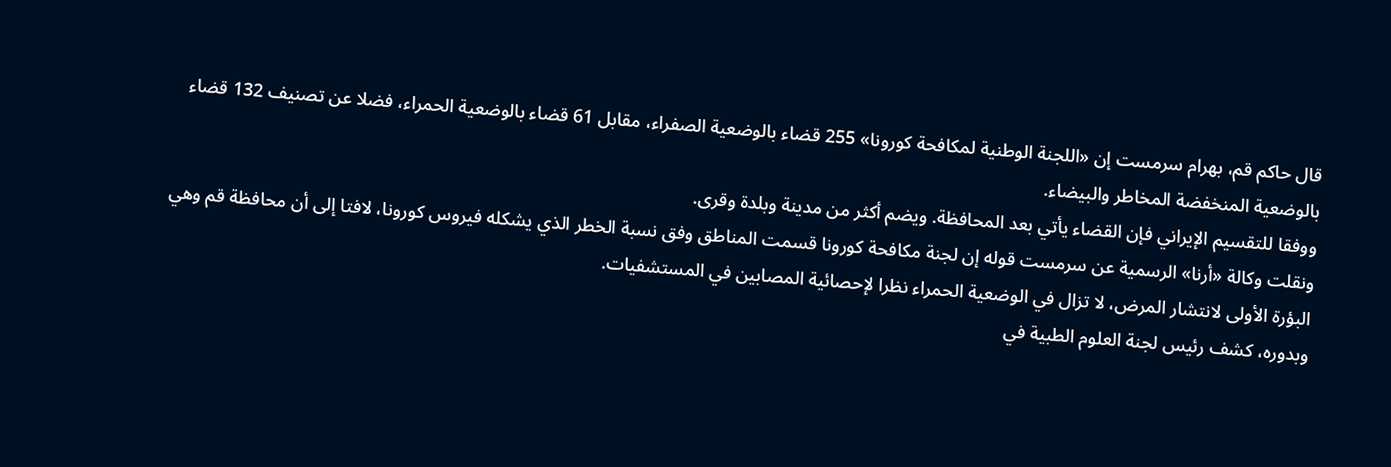قال حاكم قم، بهرام سرمست إن «اللجنة الوطنية لمكافحة كورونا» 255 قضاء بالوضعية الصفراء، مقابل 61 قضاء بالوضعية الحمراء، فضلا عن تصنيف 132 قضاء بالوضعية المنخفضة المخاطر والبيضاء.
ووفقا للتقسيم الإيراني فإن القضاء يأتي بعد المحافظة. ويضم أكثر من مدينة وبلدة وقرى.
ونقلت وكالة «أرنا» الرسمية عن سرمست قوله إن لجنة مكافحة كورونا قسمت المناطق وفق نسبة الخطر الذي يشكله فيروس كورونا، لافتا إلى أن محافظة قم وهي البؤرة الأولى لانتشار المرض، لا تزال في الوضعية الحمراء نظرا لإحصائية المصابين في المستشفيات.
وبدوره، كشف رئيس لجنة العلوم الطبية في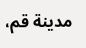مدينة قم،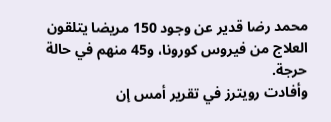محمد رضا قدير عن وجود 150 مريضا يتلقون العلاج من فيروس كورونا، و45 منهم في حالة حرجة.
وأفادت رويترز في تقرير أمس إن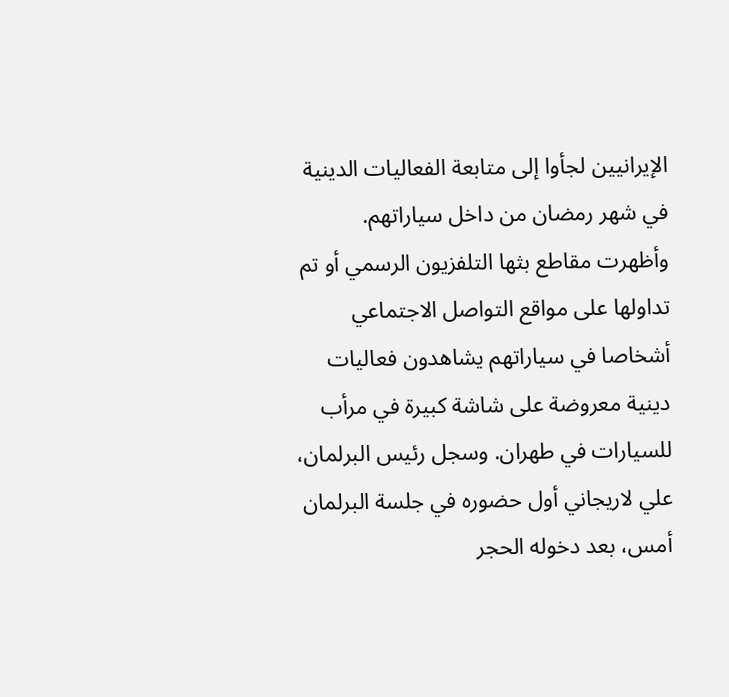الإيرانيين لجأوا إلى متابعة الفعاليات الدينية في شهر رمضان من داخل سياراتهم. وأظهرت مقاطع بثها التلفزيون الرسمي أو تم تداولها على مواقع التواصل الاجتماعي أشخاصا في سياراتهم يشاهدون فعاليات دينية معروضة على شاشة كبيرة في مرأب للسيارات في طهران. وسجل رئيس البرلمان، علي لاريجاني أول حضوره في جلسة البرلمان أمس، بعد دخوله الحجر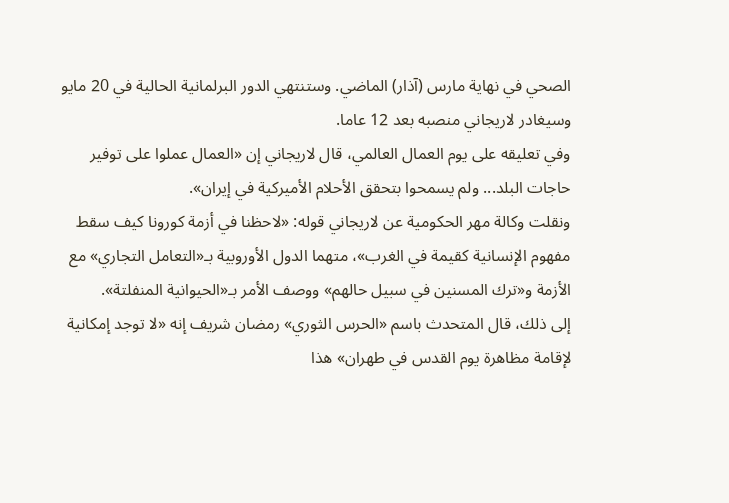الصحي في نهاية مارس (آذار) الماضي. وستنتهي الدور البرلمانية الحالية في 20 مايو وسيغادر لاريجاني منصبه بعد 12 عاما.
وفي تعليقه على يوم العمال العالمي، قال لاريجاني إن «العمال عملوا على توفير حاجات البلد... ولم يسمحوا بتحقق الأحلام الأميركية في إيران».
ونقلت وكالة مهر الحكومية عن لاريجاني قوله: «لاحظنا في أزمة كورونا كيف سقط مفهوم الإنسانية كقيمة في الغرب»، متهما الدول الأوروبية بـ«التعامل التجاري» مع الأزمة و«ترك المسنين في سبيل حالهم» ووصف الأمر بـ«الحيوانية المنفلتة».
إلى ذلك، قال المتحدث باسم «الحرس الثوري» رمضان شريف إنه «لا توجد إمكانية لإقامة مظاهرة يوم القدس في طهران» هذا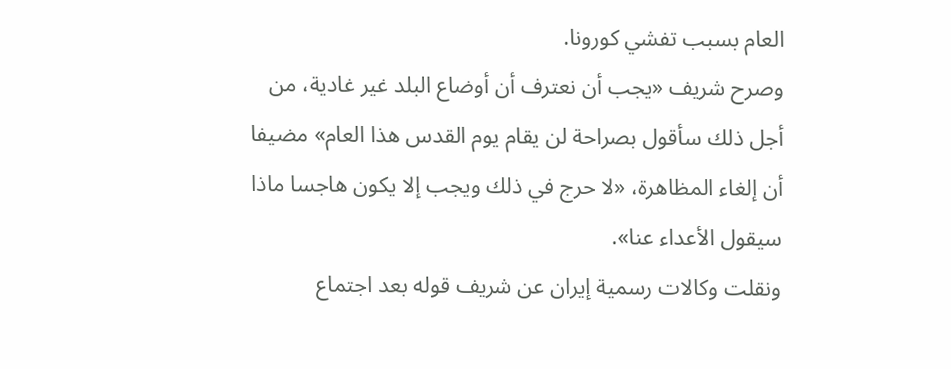العام بسبب تفشي كورونا.
وصرح شريف «يجب أن نعترف أن أوضاع البلد غير غادية، من أجل ذلك سأقول بصراحة لن يقام يوم القدس هذا العام» مضيفا أن إلغاء المظاهرة، «لا حرج في ذلك ويجب إلا يكون هاجسا ماذا سيقول الأعداء عنا».
ونقلت وكالات رسمية إيران عن شريف قوله بعد اجتماع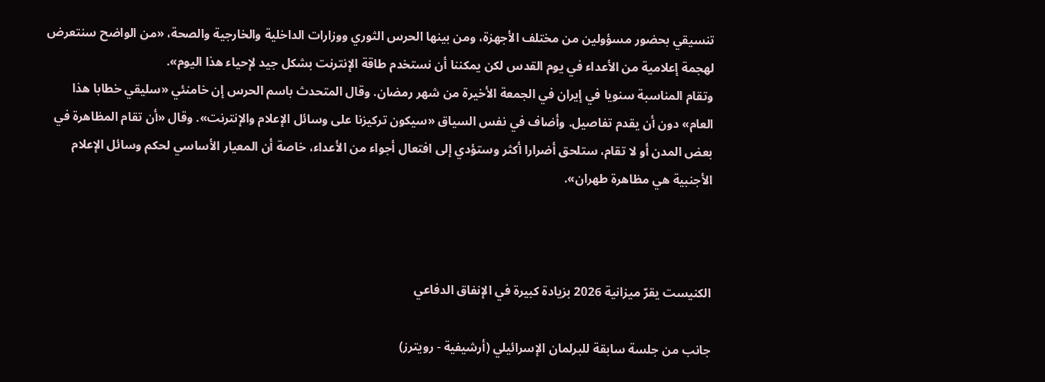تنسيقي بحضور مسؤولين من مختلف الأجهزة، ومن بينها الحرس الثوري ووزارات الداخلية والخارجية والصحة، «من الواضح سنتعرض لهجمة إعلامية من الأعداء في يوم القدس لكن يمكننا أن نستخدم طاقة الإنترنت بشكل جيد لإحياء هذا اليوم».
وتقام المناسبة سنويا في إيران في الجمعة الأخيرة من شهر رمضان. وقال المتحدث باسم الحرس إن خامنئي «سليقي خطابا هذا العام» دون أن يقدم تفاصيل. وأضاف في نفس السياق «سيكون تركيزنا على وسائل الإعلام والإنترنت». وقال «أن تقام المظاهرة في بعض المدن أو لا تقام، ستلحق أضرارا أكثر وستؤدي إلى افتعال أجواء من الأعداء، خاصة أن المعيار الأساسي لحكم وسائل الإعلام الأجنبية هي مظاهرة طهران».



الكنيست يقرّ ميزانية 2026 بزيادة كبيرة في الإنفاق الدفاعي

جانب من جلسة سابقة للبرلمان الإسرائيلي (أرشيفية - رويترز)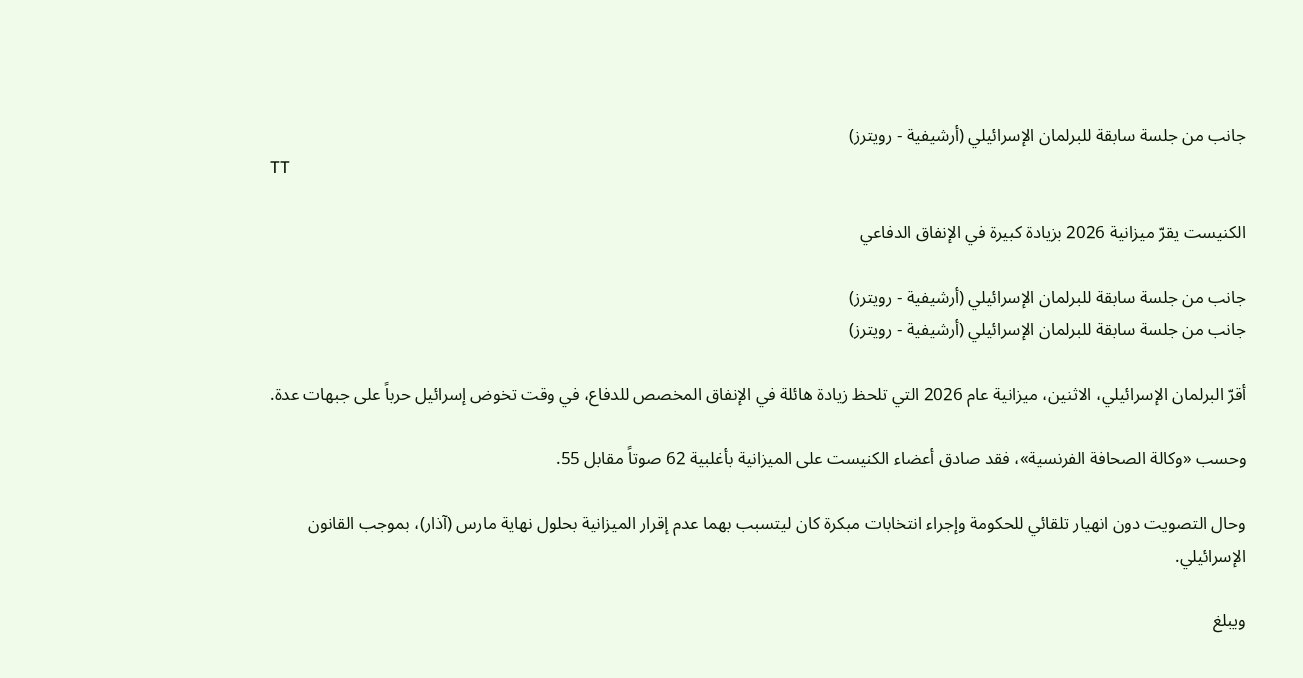جانب من جلسة سابقة للبرلمان الإسرائيلي (أرشيفية - رويترز)
TT

الكنيست يقرّ ميزانية 2026 بزيادة كبيرة في الإنفاق الدفاعي

جانب من جلسة سابقة للبرلمان الإسرائيلي (أرشيفية - رويترز)
جانب من جلسة سابقة للبرلمان الإسرائيلي (أرشيفية - رويترز)

أقرّ البرلمان الإسرائيلي، الاثنين، ميزانية عام 2026 التي تلحظ زيادة هائلة في الإنفاق المخصص للدفاع، في وقت تخوض إسرائيل حرباً على جبهات عدة.

وحسب «وكالة الصحافة الفرنسية»، فقد صادق أعضاء الكنيست على الميزانية بأغلبية 62 صوتاً مقابل 55.

وحال التصويت دون انهيار تلقائي للحكومة وإجراء انتخابات مبكرة كان ليتسبب بهما عدم إقرار الميزانية بحلول نهاية مارس (آذار)، بموجب القانون الإسرائيلي.

ويبلغ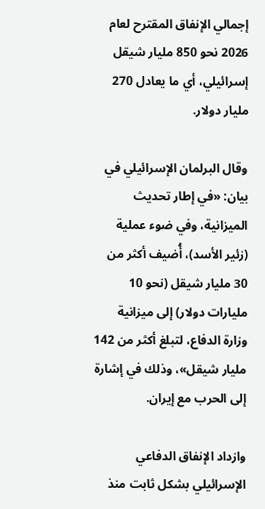إجمالي الإنفاق المقترح لعام 2026 نحو 850 مليار شيقل إسرائيلي، أي ما يعادل 270 مليار دولار.

وقال البرلمان الإسرائيلي في بيان: «في إطار تحديث الميزانية، وفي ضوء عملية (زئير الأسد)، أُضيف أكثر من 30 مليار شيقل (نحو 10 مليارات دولار) إلى ميزانية وزارة الدفاع، لتبلغ أكثر من 142 مليار شيقل»، وذلك في إشارة إلى الحرب مع إيران.

وازداد الإنفاق الدفاعي الإسرائيلي بشكل ثابت منذ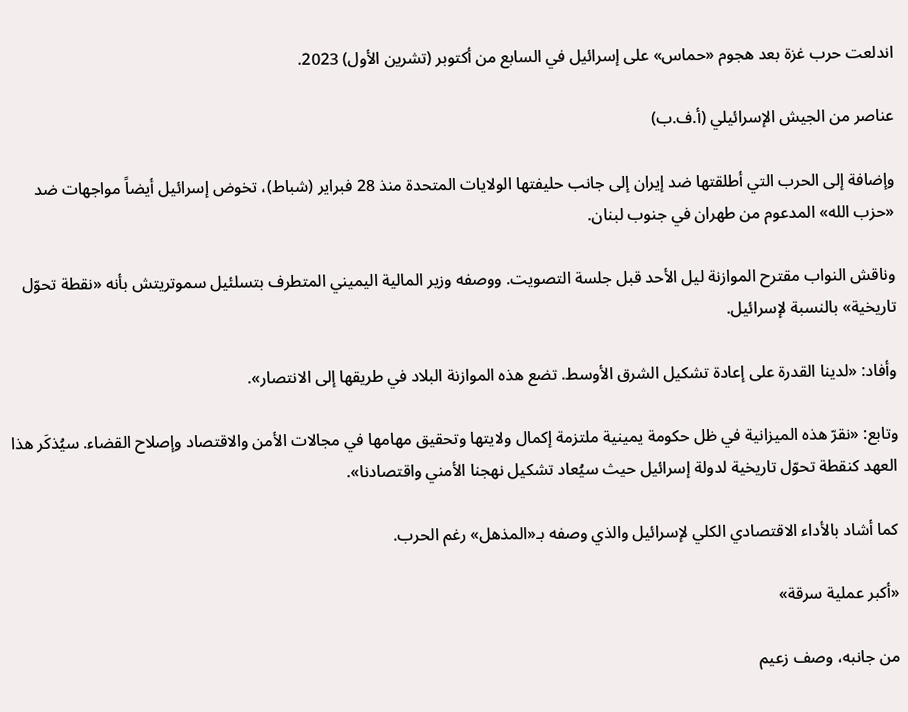اندلعت حرب غزة بعد هجوم «حماس» على إسرائيل في السابع من أكتوبر (تشرين الأول) 2023.

عناصر من الجيش الإسرائيلي (أ.ف.ب)

وإضافة إلى الحرب التي أطلقتها ضد إيران إلى جانب حليفتها الولايات المتحدة منذ 28 فبراير (شباط)، تخوض إسرائيل أيضاً مواجهات ضد «حزب الله» المدعوم من طهران في جنوب لبنان.

وناقش النواب مقترح الموازنة ليل الأحد قبل جلسة التصويت. ووصفه وزير المالية اليميني المتطرف بتسلئيل سموتريتش بأنه «نقطة تحوّل تاريخية» بالنسبة لإسرائيل.

وأفاد: «لدينا القدرة على إعادة تشكيل الشرق الأوسط. تضع هذه الموازنة البلاد في طريقها إلى الانتصار».

وتابع: «نقرّ هذه الميزانية في ظل حكومة يمينية ملتزمة إكمال ولايتها وتحقيق مهامها في مجالات الأمن والاقتصاد وإصلاح القضاء. سيُذكَر هذا العهد كنقطة تحوّل تاريخية لدولة إسرائيل حيث سيُعاد تشكيل نهجنا الأمني واقتصادنا».

كما أشاد بالأداء الاقتصادي الكلي لإسرائيل والذي وصفه بـ«المذهل» رغم الحرب.

«أكبر عملية سرقة»

من جانبه، وصف زعيم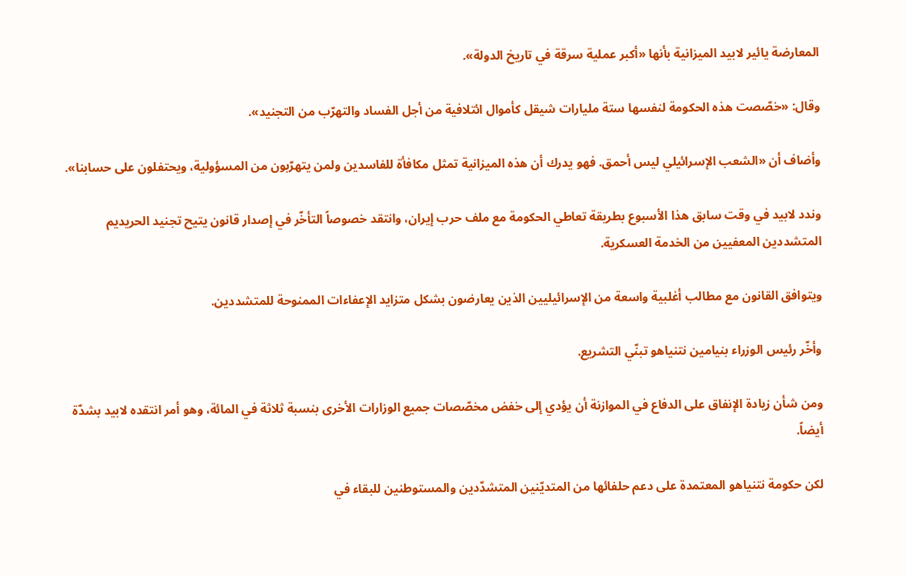المعارضة يائير لابيد الميزانية بأنها «أكبر عملية سرقة في تاريخ الدولة».

وقال: «خصّصت هذه الحكومة لنفسها ستة مليارات شيقل كأموال ائتلافية من أجل الفساد والتهرّب من التجنيد».

وأضاف أن «الشعب الإسرائيلي ليس أحمق. فهو يدرك أن هذه الميزانية تمثل مكافأة للفاسدين ولمن يتهرّبون من المسؤولية، ويحتفلون على حسابنا».

وندد لابيد في وقت سابق هذا الأسبوع بطريقة تعاطي الحكومة مع ملف حرب إيران، وانتقد خصوصاً التأخّر في إصدار قانون يتيح تجنيد الحريديم المتشددين المعفيين من الخدمة العسكرية.

ويتوافق القانون مع مطالب أغلبية واسعة من الإسرائيليين الذين يعارضون بشكل متزايد الإعفاءات الممنوحة للمتشددين.

وأخّر رئيس الوزراء بنيامين نتنياهو تبنّي التشريع.

ومن شأن زيادة الإنفاق على الدفاع في الموازنة أن يؤدي إلى خفض مخصّصات جميع الوزارات الأخرى بنسبة ثلاثة في المائة، وهو أمر انتقده لابيد بشدّة أيضاً.

لكن حكومة نتنياهو المعتمدة على دعم حلفائها من المتديّنين المتشدّدين والمستوطنين للبقاء في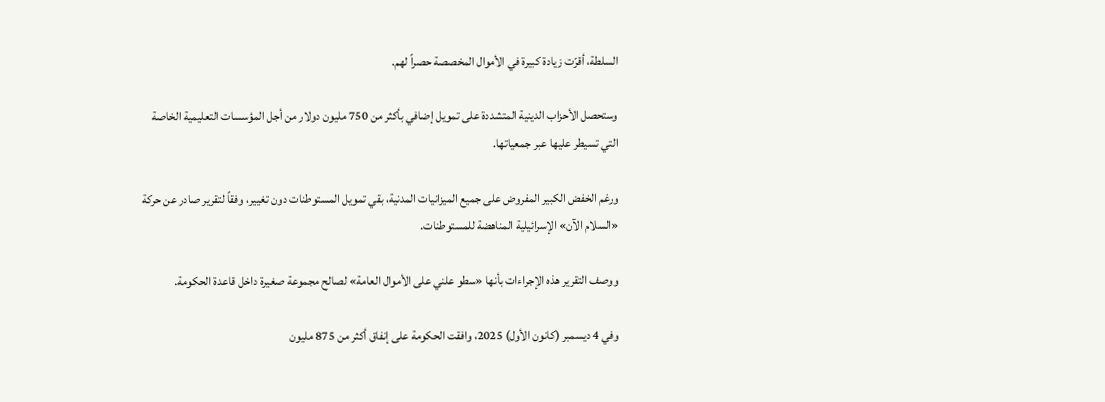السلطة، أقرّت زيادة كبيرة في الأموال المخصصة حصراً لهم.

وستحصل الأحزاب الدينية المتشددة على تمويل إضافي بأكثر من 750 مليون دولار من أجل المؤسسات التعليمية الخاصة التي تسيطر عليها عبر جمعياتها.

ورغم الخفض الكبير المفروض على جميع الميزانيات المدنية، بقي تمويل المستوطنات دون تغيير، وفقاً لتقرير صادر عن حركة «السلام الآن» الإسرائيلية المناهضة للمستوطنات.

ووصف التقرير هذه الإجراءات بأنها «سطو علني على الأموال العامة» لصالح مجموعة صغيرة داخل قاعدة الحكومة.

وفي 4 ديسمبر (كانون الأول) 2025، وافقت الحكومة على إنفاق أكثر من 875 مليون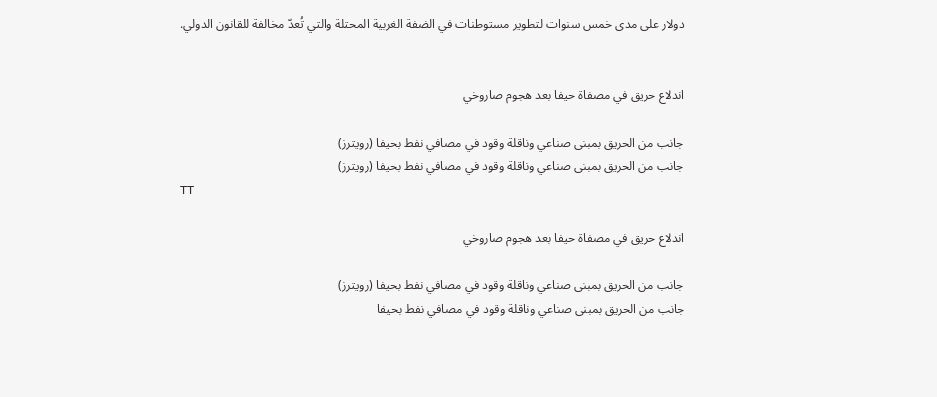دولار على مدى خمس سنوات لتطوير مستوطنات في الضفة الغربية المحتلة والتي تُعدّ مخالفة للقانون الدولي.


اندلاع حريق في مصفاة حيفا بعد هجوم صاروخي

جانب من الحريق بمبنى صناعي وناقلة وقود في مصافي نفط بحيفا (رويترز)
جانب من الحريق بمبنى صناعي وناقلة وقود في مصافي نفط بحيفا (رويترز)
TT

اندلاع حريق في مصفاة حيفا بعد هجوم صاروخي

جانب من الحريق بمبنى صناعي وناقلة وقود في مصافي نفط بحيفا (رويترز)
جانب من الحريق بمبنى صناعي وناقلة وقود في مصافي نفط بحيفا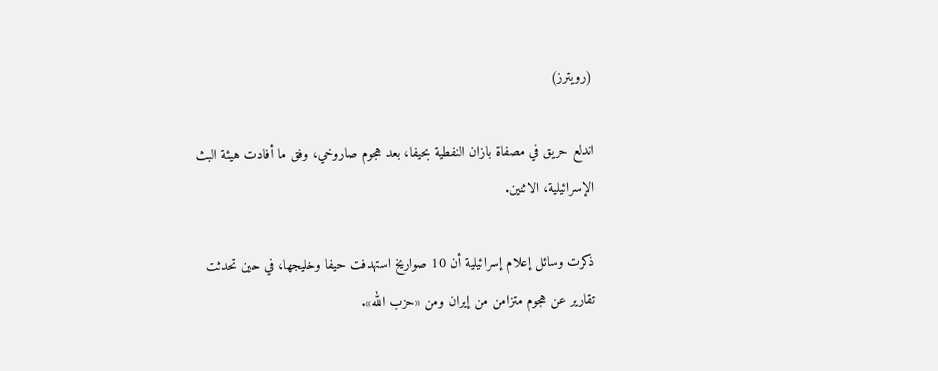(رويترز)

اندلع حريق في مصفاة بازان النفطية بحيفا، بعد هجوم صاروخي، وفق ما أفادت هيئة البث الإسرائيلية، الاثنين.

ذكرت وسائل إعلام إسرائيلية أن 10 صواريخ استهدفت حيفا وخليجها، في حين تحدثت تقارير عن هجوم متزامن من إيران ومن «حزب الله».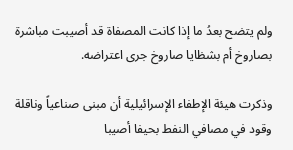ولم يتضح بعدُ ما إذا كانت المصفاة قد أصيبت مباشرة بصاروخ أم بشظايا صاروخ جرى اعتراضه.

وذكرت هيئة الإطفاء الإسرائيلية أن مبنى صناعياً وناقلة وقود في مصافي النفط بحيفا أصيبا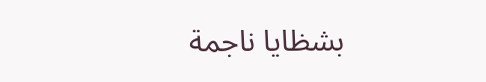بشظايا ناجمة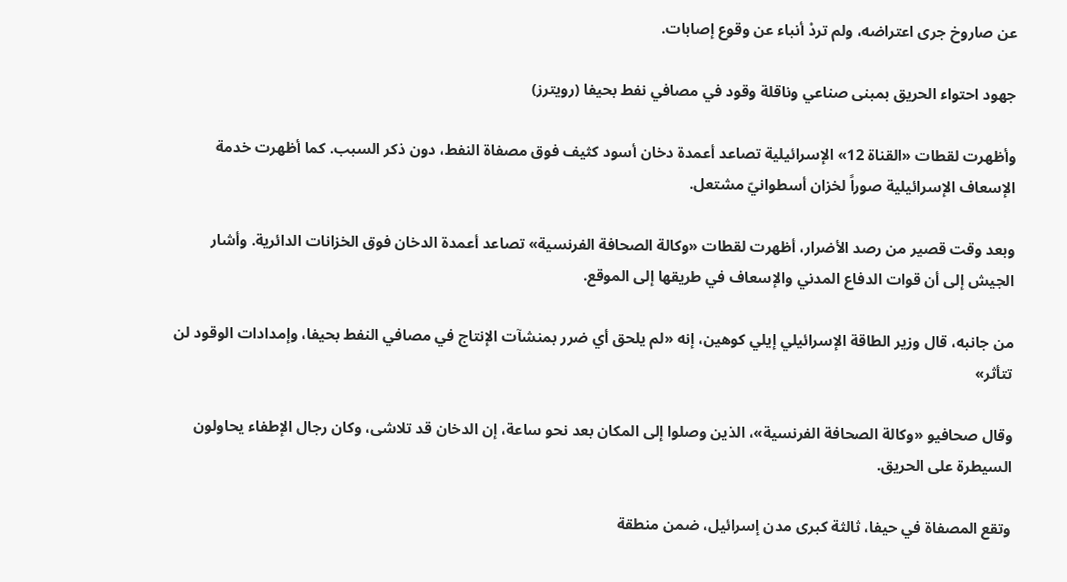عن صاروخ جرى اعتراضه، ولم تردْ أنباء عن وقوع إصابات.

جهود احتواء الحريق بمبنى صناعي وناقلة وقود في مصافي نفط بحيفا (رويترز)

وأظهرت لقطات «القناة 12» الإسرائيلية تصاعد أعمدة دخان أسود كثيف فوق مصفاة النفط، دون ذكر السبب. كما أظهرت خدمة الإسعاف الإسرائيلية صوراً لخزان أسطوانيّ مشتعل.

وبعد وقت قصير من رصد الأضرار، أظهرت لقطات «وكالة الصحافة الفرنسية» تصاعد أعمدة الدخان فوق الخزانات الدائرية. وأشار الجيش إلى أن قوات الدفاع المدني والإسعاف في طريقها إلى الموقع.

من جانبه، قال وزير الطاقة الإسرائيلي إيلي كوهين، إنه «لم يلحق أي ضرر بمنشآت الإنتاج في مصافي النفط بحيفا، وإمدادات الوقود لن تتأثر»

وقال صحافيو «وكالة الصحافة الفرنسية»، الذين وصلوا إلى المكان بعد نحو ساعة، إن الدخان قد تلاشى، وكان رجال الإطفاء يحاولون السيطرة على الحريق.

وتقع المصفاة في حيفا، ثالثة كبرى مدن إسرائيل، ضمن منطقة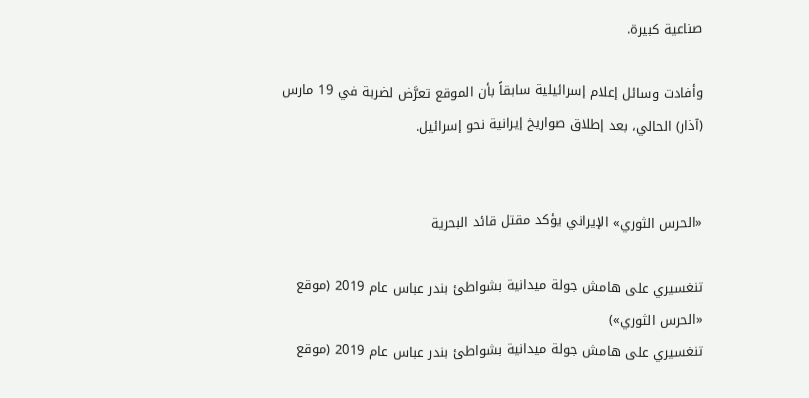صناعية كبيرة.

وأفادت وسائل إعلام إسرائيلية سابقاً بأن الموقع تعرَّض لضربة في 19 مارس (آذار) الحالي، بعد إطلاق صواريخ إيرانية نحو إسرائيل.


«الحرس الثوري» الإيراني يؤكد مقتل قائد البحرية

تنغسيري على هامش جولة ميدانية بشواطئ بندر عباس عام 2019 (موقع «الحرس الثوري»)
تنغسيري على هامش جولة ميدانية بشواطئ بندر عباس عام 2019 (موقع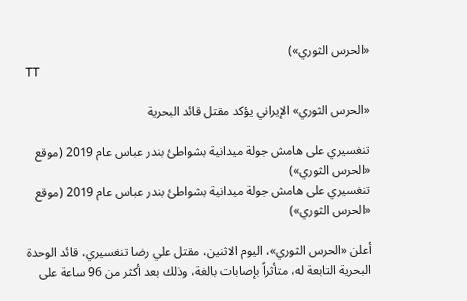«الحرس الثوري»)
TT

«الحرس الثوري» الإيراني يؤكد مقتل قائد البحرية

تنغسيري على هامش جولة ميدانية بشواطئ بندر عباس عام 2019 (موقع «الحرس الثوري»)
تنغسيري على هامش جولة ميدانية بشواطئ بندر عباس عام 2019 (موقع «الحرس الثوري»)

أعلن «الحرس الثوري»، اليوم الاثنين، مقتل علي رضا تنغسيري، قائد الوحدة البحرية التابعة له، متأثراً بإصابات بالغة، وذلك بعد أكثر من 96 ساعة على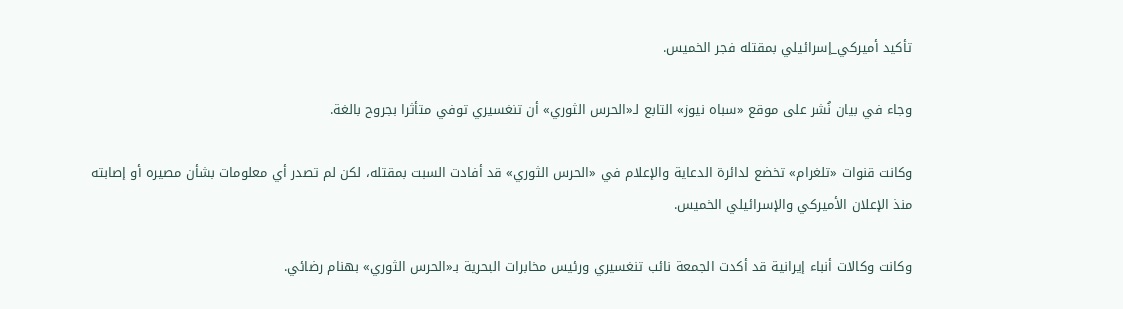تأكيد أميركي_إسرائيلي بمقتله فجر الخميس.

وجاء في بيان نُشر على موقع «سباه نيوز» التابع لـ«الحرس الثوري» أن تنغسيري توفي متأثرا بجروح بالغة.

وكانت قنوات «تلغرام» تخضع لدائرة الدعاية والإعلام في «الحرس الثوري» قد أفادت السبت بمقتله، لكن لم تصدر أي معلومات بشأن مصيره أو إصابته منذ الإعلان الأميركي والإسرائيلي الخميس.

وكانت وكالات أنباء إيرانية قد أكدت الجمعة نائب تنغسيري ورئيس ‌مخابرات البحرية بـ«الحرس الثوري» بهنام رضائي.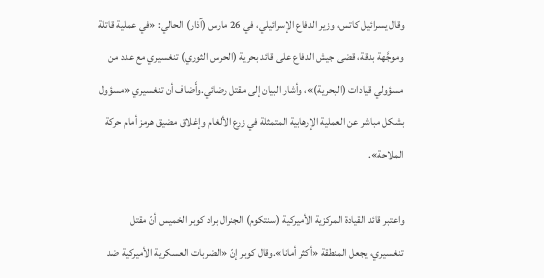وقال يسرائيل كاتس، وزير الدفاع الإسرائيلي، في 26 مارس (آذار) الحالي: «في عملية قاتلة وموجَّهة بدقة، قضى جيش الدفاع على قائد بحرية (الحرس الثوري) تنغسيري مع عدد من مسؤولي قيادات (البحرية)»، وأشار البيان إلى مقتل رضائي.وأَضاف أن تنغسيري «مسؤول بشكل مباشر عن العملية الإرهابية المتمثلة في زرع الألغام وإغلاق مضيق هرمز أمام حركة الملاحة».

واعتبر قائد القيادة المركزية الأميركية (سنتكوم) الجنرال براد كوبر الخميس أنّ مقتل تنغسيري، يجعل المنطقة «أكثر أمانا».وقال كوبر إنّ «الضربات العسكرية الأميركية ضد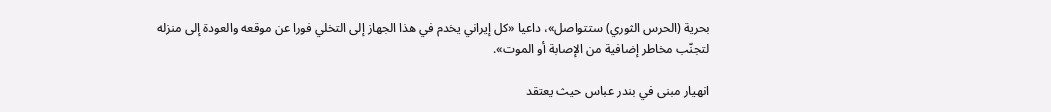بحرية (الحرس الثوري) ستتواصل»، داعيا «كل إيراني يخدم في هذا الجهاز إلى التخلي فورا عن موقعه والعودة إلى منزله لتجنّب مخاطر إضافية من الإصابة أو الموت».

انهيار مبنى في بندر عباس حيث يعتقد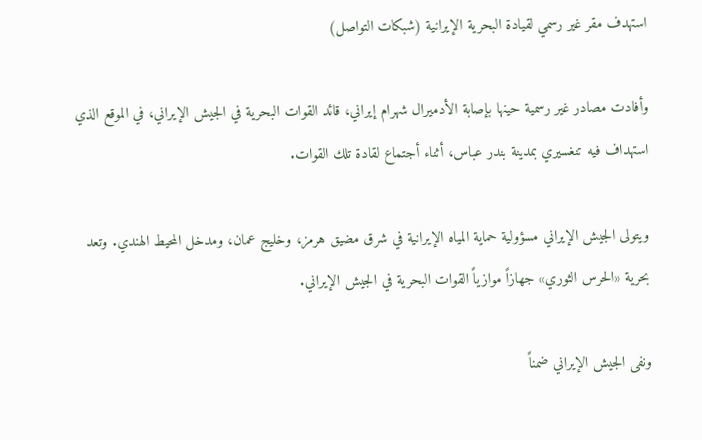استهدف مقر غير رسمي لقيادة البحرية الإيرانية (شبكات التواصل)

وأفادت مصادر غير رسمية حينها بإصابة الأدميرال شهرام إيراني، قائد القوات البحرية في الجيش الإيراني، في الموقع الذي استهداف فيه تنغسيري بمدينة بندر عباس، أثناء أجتماع لقادة تلك القوات.

ويتولى الجيش الإيراني مسؤولية حماية المياه الإيرانية في شرق مضيق هرمز، وخليج عمان، ومدخل المحيط الهندي. وتعد بحرية «الحرس الثوري» جهازاً موازياً القوات البحرية في الجيش الإيراني.

ونفى الجيش الإيراني ضمناً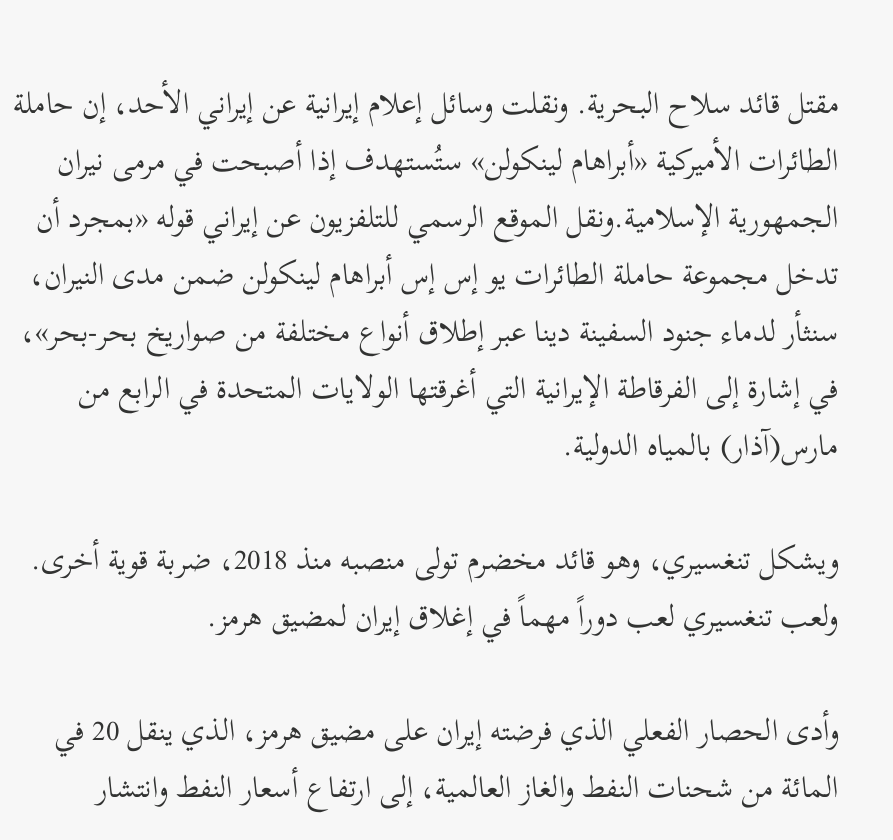مقتل قائد سلاح البحرية. ونقلت وسائل إعلام إيرانية عن إيراني الأحد، إن حاملة الطائرات الأميركية «أبراهام لينكولن» ستُستهدف إذا أصبحت في مرمى نيران الجمهورية الإسلامية.ونقل الموقع الرسمي للتلفزيون عن إيراني قوله «بمجرد أن تدخل مجموعة حاملة الطائرات يو إس إس أبراهام لينكولن ضمن مدى النيران، سنثأر لدماء جنود السفينة دينا عبر إطلاق أنواع مختلفة من صواريخ بحر-بحر»، في إشارة إلى الفرقاطة الإيرانية التي أغرقتها الولايات المتحدة في الرابع من مارس(آذار) بالمياه الدولية.

ويشكل تنغسيري، وهو قائد مخضرم تولى منصبه منذ 2018، ضربة قوية أخرى. ولعب تنغسيري لعب دوراً مهماً في إغلاق إيران لمضيق هرمز.

وأدى الحصار الفعلي الذي فرضته إيران على مضيق هرمز، الذي ينقل 20 في المائة من شحنات النفط والغاز العالمية، إلى ارتفاع أسعار النفط وانتشار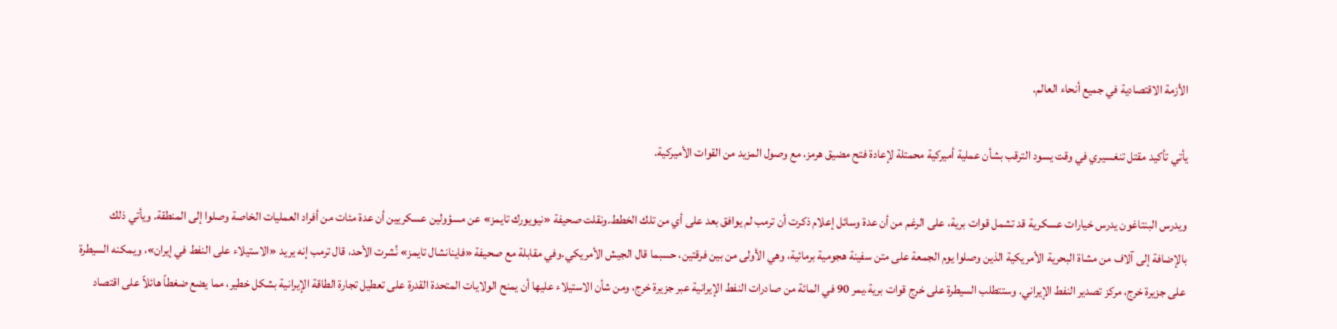الأزمة ‌الاقتصادية في جميع أنحاء العالم.

يأتي تأكيد مقتل تنغسيري في وقت يسود الترقب بشأن عملية أميركية محمتلة لإعادة فتح مضيق هرمز، مع وصول المزيد من القوات الأميركية.

ويدرس البنتاغون يدرس خيارات عسكرية قد تشمل قوات برية، على الرغم من أن عدة وسائل إعلام ذكرت أن ترمب لم يوافق بعد على أي من تلك الخطط.ونقلت صحيفة «نيويورك تايمز» عن مسؤولين عسكريين أن عدة مئات من أفراد العمليات الخاصة وصلوا إلى المنطقة. ويأتي ذلك بالإضافة إلى آلاف من مشاة البحرية الأمريكية الذين وصلوا يوم الجمعة على متن سفينة هجومية برمائية، وهي الأولى من بين فرقتين، حسبما قال الجيش الأمريكي.وفي مقابلة مع صحيفة «فاينانشال تايمز» نُشرت الأحد، قال ترمب إنه يريد «الاستيلاء على النفط في إيران»، ويمكنه السيطرة على جزيرة خرج، مركز تصدير النفط الإيراني. وستتطلب السيطرة على خرج قوات برية.يمر 90 في المائة من صادرات النفط الإيرانية عبر جزيرة خرج، ومن شأن الاستيلاء عليها أن يمنح الولايات المتحدة القدرة على تعطيل تجارة الطاقة الإيرانية بشكل خطير، مما يضع ضغطاً هائلاً على اقتصاد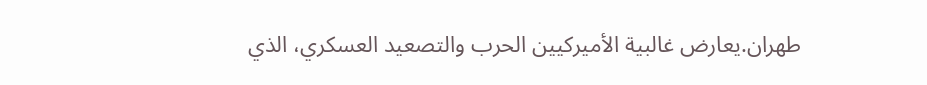طهران.يعارض غالبية الأميركيين الحرب والتصعيد العسكري، الذي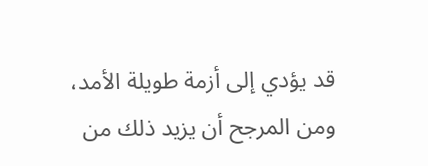قد يؤدي إلى أزمة طويلة الأمد، ومن المرجح أن يزيد ذلك من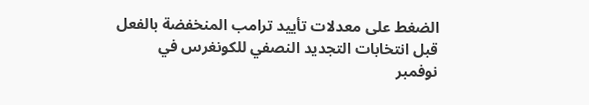الضغط على معدلات تأييد ترامب المنخفضة بالفعل قبل انتخابات التجديد النصفي للكونغرس في نوفمبر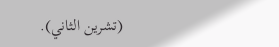(تشرين الثاني).